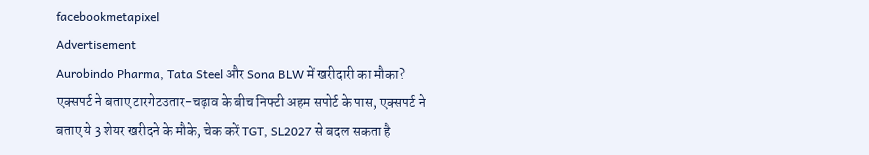facebookmetapixel
Advertisement
Aurobindo Pharma, Tata Steel और Sona BLW में खरीदारी का मौका? एक्सपर्ट ने बताए टारगेटउतार-चढ़ाव के बीच निफ्टी अहम सपोर्ट के पास, एक्सपर्ट ने बताए ये 3 शेयर खरीदने के मौके, चेक करें TGT, SL2027 से बदल सकता है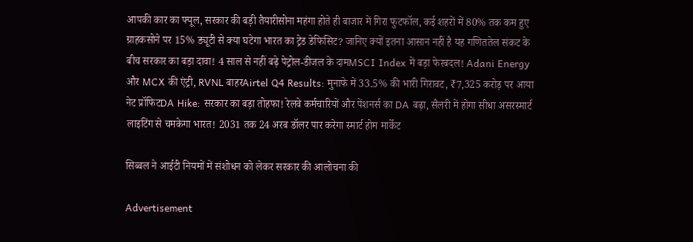आपकी कार का फ्यूल, सरकार की बड़ी तैयारीसोना महंगा होते ही बाजार में गिरा फुटफॉल, कई शहरों में 80% तक कम हुए ग्राहकसोने पर 15% ड्यूटी से क्या घटेगा भारत का ट्रेड डेफिसिट? जानिए क्यों इतना आसान नहीं है यह गणिततेल संकट के बीच सरकार का बड़ा दावा! 4 साल से नहीं बढ़े पेट्रोल-डीजल के दामMSCI Index में बड़ा फेरबदल! Adani Energy और MCX की एंट्री, RVNL बाहरAirtel Q4 Results: मुनाफे में 33.5% की भारी गिरावट, ₹7,325 करोड़ पर आया नेट प्रॉफिटDA Hike: सरकार का बड़ा तोहफा! रेलवे कर्मचारियों और पेंशनर्स का DA बढ़ा, सैलरी में होगा सीधा असरस्मार्ट लाइटिंग से चमकेगा भारत! 2031 तक 24 अरब डॉलर पार करेगा स्मार्ट होम मार्केट

सिब्बल ने आईटी नियमों में संशोधन को लेकर सरकार की आलोचना की

Advertisement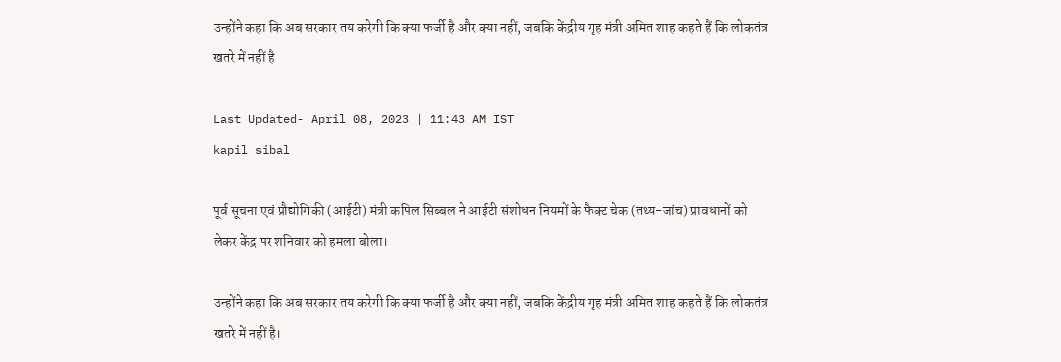उन्होंने कहा कि अब सरकार तय करेगी कि क्या फर्जी है और क्या नहीं, जबकि केंद्रीय गृह मंत्री अमित शाह कहते हैं कि लोकतंत्र खतरे में नहीं है

Last Updated- April 08, 2023 | 11:43 AM IST
kapil sibal

पूर्व सूचना एवं प्रौद्योगिकी (आईटी) मंत्री कपिल सिब्बल ने आईटी संशोधन नियमों के फैक्ट चेक (तथ्य-जांच) प्रावधानों को लेकर केंद्र पर शनिवार को हमला बोला।

उन्होंने कहा कि अब सरकार तय करेगी कि क्या फर्जी है और क्या नहीं, जबकि केंद्रीय गृह मंत्री अमित शाह कहते हैं कि लोकतंत्र खतरे में नहीं है।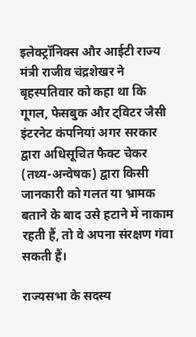इलेक्ट्रॉनिक्स और आईटी राज्य मंत्री राजीव चंद्रशेखर ने बृहस्पतिवार को कहा था कि गूगल, फेसबुक और ट्विटर जैसी इंटरनेट कंपनियां अगर सरकार द्वारा अधिसूचित फैक्ट चेकर (तथ्य-अन्वेषक) द्वारा किसी जानकारी को गलत या भ्रामक बताने के बाद उसे हटाने में नाकाम रहती हैं, तो वे अपना संरक्षण गंवा सकती हैं।

राज्यसभा के सदस्य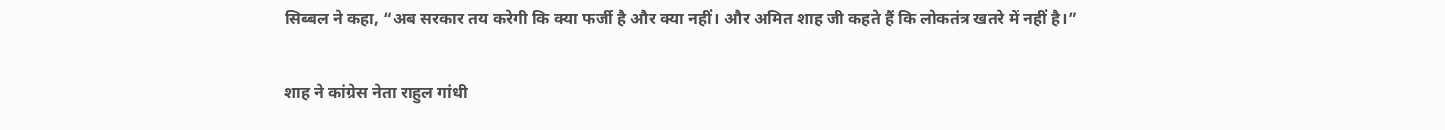सिब्बल ने कहा, “अब सरकार तय करेगी कि क्या फर्जी है और क्या नहीं। और अमित शाह जी कहते हैं कि लोकतंत्र खतरे में नहीं है।”

शाह ने कांग्रेस नेता राहुल गांधी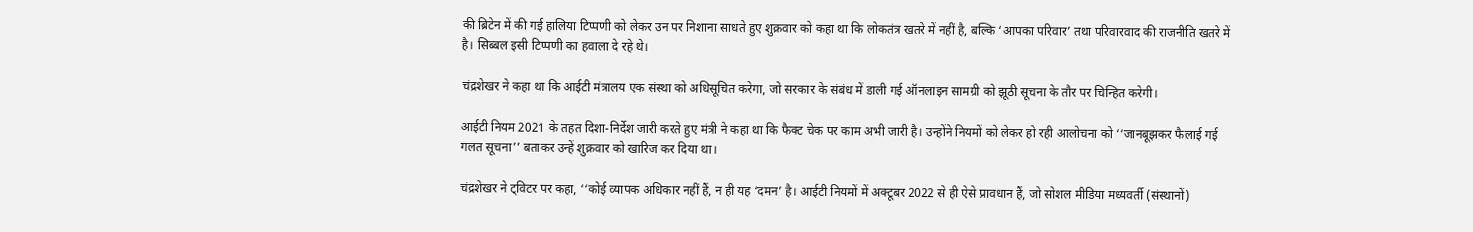की ब्रिटेन में की गई हालिया टिप्पणी को लेकर उन पर निशाना साधते हुए शुक्रवार को कहा था क‍ि लोकतंत्र खतरे में नहीं है, बल्कि ‘आपका परिवार’ तथा परिवारवाद की राजनीति खतरे में है। सिब्बल इसी टिप्पणी का हवाला दे रहे थे।

चंद्रशेखर ने कहा था कि आईटी मंत्रालय एक संस्था को अधिसूचित करेगा, जो सरकार के संबंध में डाली गई ऑनलाइन सामग्री को झूठी सूचना के तौर पर चिन्हित करेगी।

आईटी नियम 2021 के तहत दिशा-निर्देश जारी करते हुए मंत्री ने कहा था कि फैक्ट चेक पर काम अभी जारी है। उन्होंने नियमों को लेकर हो रही आलोचना को ‘‘जानबूझकर फैलाई गई गलत सूचना’’ बताकर उन्हें शुक्रवार को खारिज कर दिया था।

चंद्रशेखर ने ट्विटर पर कहा, ‘‘कोई व्यापक अधिकार नहीं हैं, न ही यह ‘दमन’ है। आईटी नियमों में अक्टूबर 2022 से ही ऐसे प्रावधान हैं, जो सोशल मीडिया मध्यवर्ती (संस्थानों)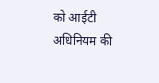को आईटी अधिनियम की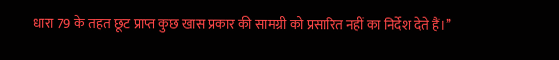धारा 79 के तहत छूट प्राप्त कुछ खास प्रकार की सामग्री को प्रसारित नहीं का निर्देश देते हैं।’’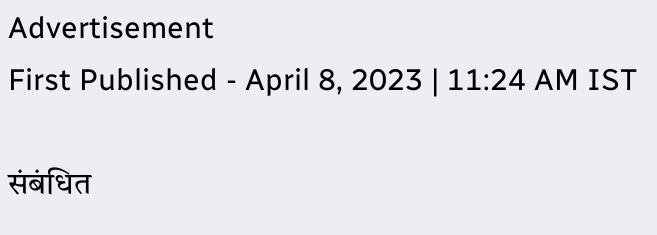Advertisement
First Published - April 8, 2023 | 11:24 AM IST

संबंधित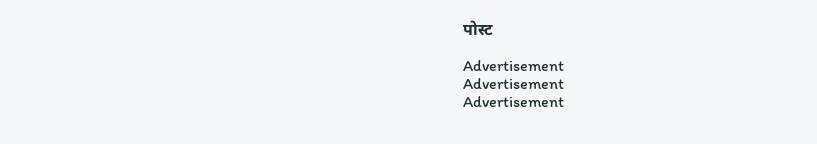पोस्ट

Advertisement
Advertisement
Advertisement